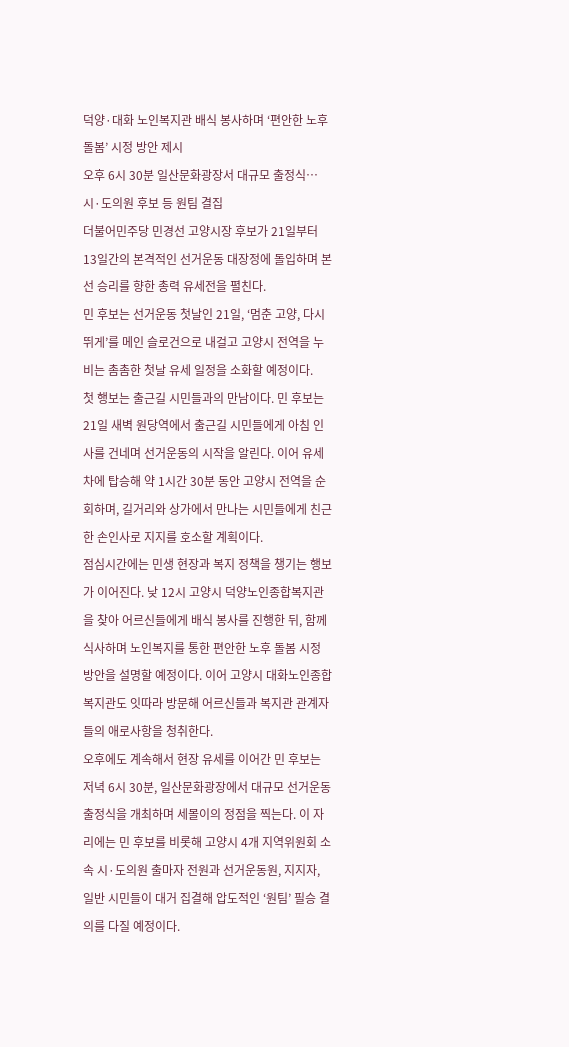덕양·대화 노인복지관 배식 봉사하며 ‘편안한 노후 돌봄’ 시정 방안 제시
오후 6시 30분 일산문화광장서 대규모 출정식… 시·도의원 후보 등 원팀 결집
더불어민주당 민경선 고양시장 후보가 21일부터 13일간의 본격적인 선거운동 대장정에 돌입하며 본선 승리를 향한 총력 유세전을 펼친다.
민 후보는 선거운동 첫날인 21일, ‘멈춘 고양, 다시 뛰게’를 메인 슬로건으로 내걸고 고양시 전역을 누비는 촘촘한 첫날 유세 일정을 소화할 예정이다.
첫 행보는 출근길 시민들과의 만남이다. 민 후보는 21일 새벽 원당역에서 출근길 시민들에게 아침 인사를 건네며 선거운동의 시작을 알린다. 이어 유세차에 탑승해 약 1시간 30분 동안 고양시 전역을 순회하며, 길거리와 상가에서 만나는 시민들에게 친근한 손인사로 지지를 호소할 계획이다.
점심시간에는 민생 현장과 복지 정책을 챙기는 행보가 이어진다. 낮 12시 고양시 덕양노인종합복지관을 찾아 어르신들에게 배식 봉사를 진행한 뒤, 함께 식사하며 노인복지를 통한 편안한 노후 돌봄 시정 방안을 설명할 예정이다. 이어 고양시 대화노인종합복지관도 잇따라 방문해 어르신들과 복지관 관계자들의 애로사항을 청취한다.
오후에도 계속해서 현장 유세를 이어간 민 후보는 저녁 6시 30분, 일산문화광장에서 대규모 선거운동 출정식을 개최하며 세몰이의 정점을 찍는다. 이 자리에는 민 후보를 비롯해 고양시 4개 지역위원회 소속 시·도의원 출마자 전원과 선거운동원, 지지자, 일반 시민들이 대거 집결해 압도적인 ‘원팀’ 필승 결의를 다질 예정이다.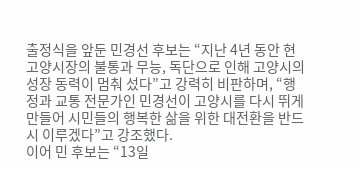출정식을 앞둔 민경선 후보는 “지난 4년 동안 현 고양시장의 불통과 무능, 독단으로 인해 고양시의 성장 동력이 멈춰 섰다”고 강력히 비판하며, “행정과 교통 전문가인 민경선이 고양시를 다시 뛰게 만들어 시민들의 행복한 삶을 위한 대전환을 반드시 이루겠다”고 강조했다.
이어 민 후보는 “13일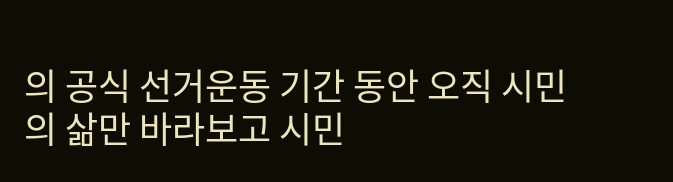의 공식 선거운동 기간 동안 오직 시민의 삶만 바라보고 시민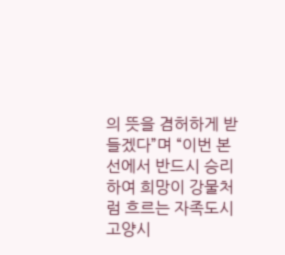의 뜻을 겸허하게 받들겠다”며 “이번 본선에서 반드시 승리하여 희망이 강물처럼 흐르는 자족도시 고양시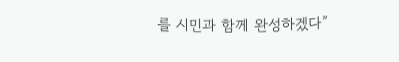를 시민과 함께 완성하겠다”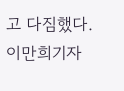고 다짐했다.
이만희기자